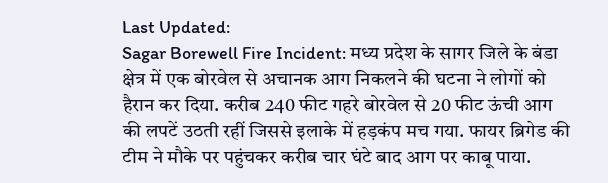Last Updated:
Sagar Borewell Fire Incident: मध्य प्रदेश के सागर जिले के बंडा क्षेत्र में एक बोरवेल से अचानक आग निकलने की घटना ने लोगों को हैरान कर दिया. करीब 240 फीट गहरे बोरवेल से 20 फीट ऊंची आग की लपटें उठती रहीं जिससे इलाके में हड़कंप मच गया. फायर ब्रिगेड की टीम ने मौके पर पहुंचकर करीब चार घंटे बाद आग पर काबू पाया.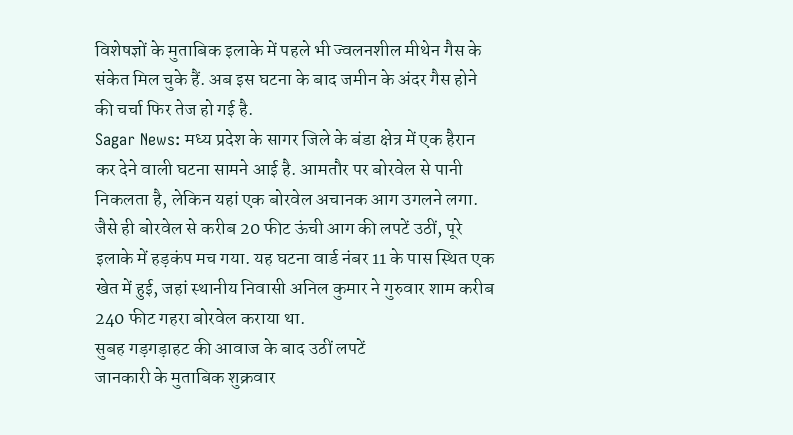विशेषज्ञों के मुताबिक इलाके में पहले भी ज्वलनशील मीथेन गैस के संकेत मिल चुके हैं. अब इस घटना के बाद जमीन के अंदर गैस होने की चर्चा फिर तेज हो गई है.
Sagar News: मध्य प्रदेश के सागर जिले के बंडा क्षेत्र में एक हैरान कर देने वाली घटना सामने आई है. आमतौर पर बोरवेल से पानी निकलता है, लेकिन यहां एक बोरवेल अचानक आग उगलने लगा. जैसे ही बोरवेल से करीब 20 फीट ऊंची आग की लपटें उठीं, पूरे इलाके में हड़कंप मच गया. यह घटना वार्ड नंबर 11 के पास स्थित एक खेत में हुई, जहां स्थानीय निवासी अनिल कुमार ने गुरुवार शाम करीब 240 फीट गहरा बोरवेल कराया था.
सुबह गड़गड़ाहट की आवाज के बाद उठीं लपटें
जानकारी के मुताबिक शुक्रवार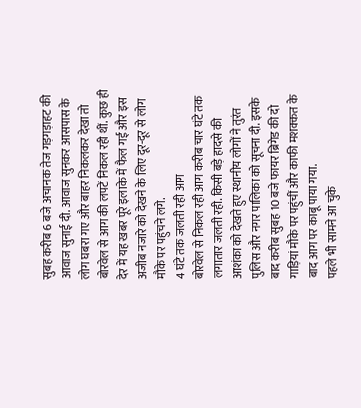सुबह करीब 6 बजे अचानक तेज गड़गड़ाहट की आवाज सुनाई दी. आवाज सुनकर आसपास के लोग घबरा गए और बाहर निकलकर देखा तो बोरवेल से आग की लपटें निकल रही थीं. कुछ ही देर में यह खबर पूरे इलाके में फैल गई और इस अजीब नजारे को देखने के लिए दूर-दूर से लोग मौके पर पहुंचने लगे.
4 घंटे तक जलती रही आग
बोरवेल से निकल रही आग करीब चार घंटे तक लगातार जलती रही. किसी बड़े हादसे की आशंका को देखते हुए स्थानीय लोगों ने तुरंत पुलिस और नगर पालिका को सूचना दी. इसके बाद करीब सुबह 10 बजे फायर ब्रिगेड की दो गाड़ियां मौके पर पहुंचीं और काफी मशक्कत के बाद आग पर काबू पाया गया.
पहले भी सामने आ चुके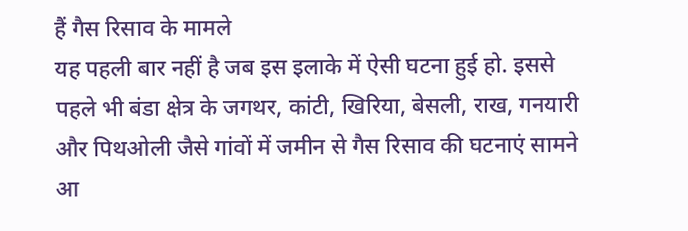हैं गैस रिसाव के मामले
यह पहली बार नहीं है जब इस इलाके में ऐसी घटना हुई हो. इससे पहले भी बंडा क्षेत्र के जगथर, कांटी, खिरिया, बेसली, राख, गनयारी और पिथओली जैसे गांवों में जमीन से गैस रिसाव की घटनाएं सामने आ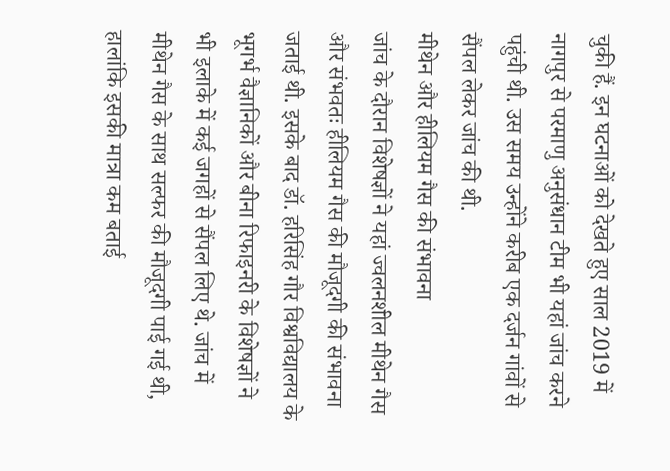चुकी हैं. इन घटनाओं को देखते हुए साल 2019 में नागपुर से परमाणु अनुसंधान टीम भी यहां जांच करने पहुंची थी. उस समय उन्होंने करीब एक दर्जन गांवों से सैंपल लेकर जांच की थी.
मीथेन और हीलियम गैस की संभावना
जांच के दौरान विशेषज्ञों ने यहां ज्वलनशील मीथेन गैस और संभवतः हीलियम गैस की मौजूदगी की संभावना जताई थी. इसके बाद डॉ. हरिसिंह गौर विश्वविद्यालय के भूगर्भ वैज्ञानिकों और बीना रिफाइनरी के विशेषज्ञों ने भी इलाके में कई जगहों से सैंपल लिए थे. जांच में मीथेन गैस के साथ सल्फर की मौजूदगी पाई गई थी, हालांकि इसकी मात्रा कम बताई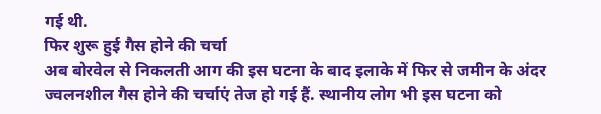गई थी.
फिर शुरू हुई गैस होने की चर्चा
अब बोरवेल से निकलती आग की इस घटना के बाद इलाके में फिर से जमीन के अंदर ज्वलनशील गैस होने की चर्चाएं तेज हो गई हैं. स्थानीय लोग भी इस घटना को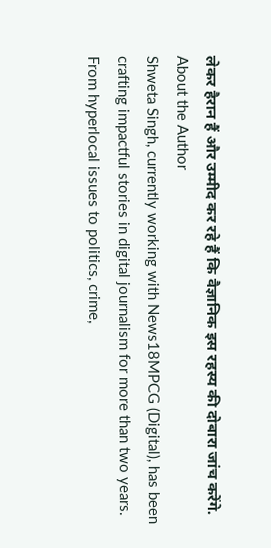लेकर हैरान हैं और उम्मीद कर रहे हैं कि वैज्ञानिक इस रहस्य की दोबारा जांच करेंगे.
About the Author
Shweta Singh, currently working with News18MPCG (Digital), has been crafting impactful stories in digital journalism for more than two years. From hyperlocal issues to politics, crime,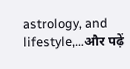astrology, and lifestyle,…और पढ़ें